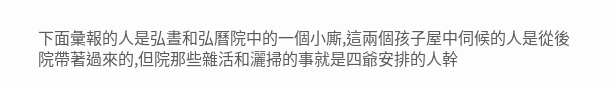下面彙報的人是弘晝和弘曆院中的一個小廝,這兩個孩子屋中伺候的人是從後院帶著過來的,但院那些雜活和灑掃的事就是四爺安排的人幹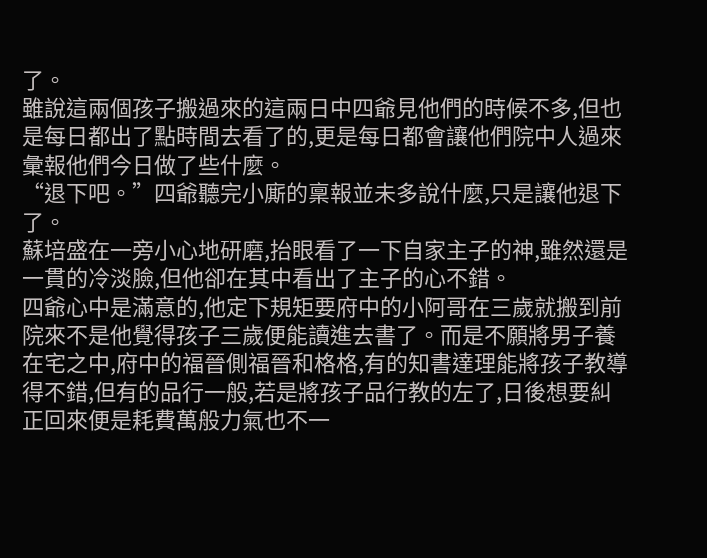了。
雖說這兩個孩子搬過來的這兩日中四爺見他們的時候不多,但也是每日都出了點時間去看了的,更是每日都會讓他們院中人過來彙報他們今日做了些什麼。
“退下吧。”四爺聽完小廝的稟報並未多說什麼,只是讓他退下了。
蘇培盛在一旁小心地研磨,抬眼看了一下自家主子的神,雖然還是一貫的冷淡臉,但他卻在其中看出了主子的心不錯。
四爺心中是滿意的,他定下規矩要府中的小阿哥在三歲就搬到前院來不是他覺得孩子三歲便能讀進去書了。而是不願將男子養在宅之中,府中的福晉側福晉和格格,有的知書達理能將孩子教導得不錯,但有的品行一般,若是將孩子品行教的左了,日後想要糾正回來便是耗費萬般力氣也不一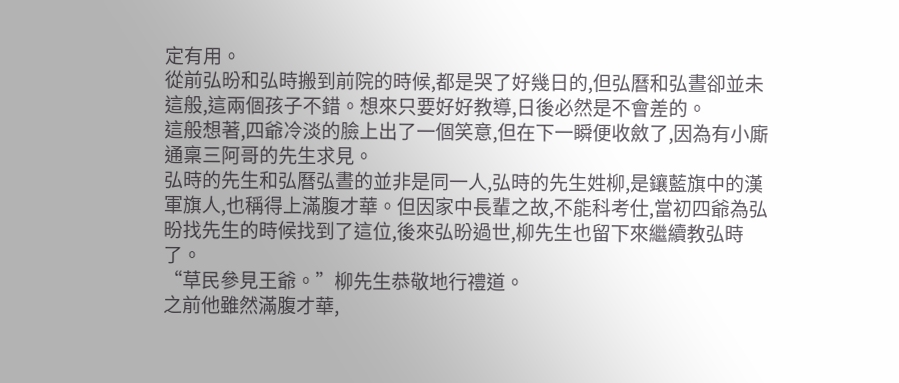定有用。
從前弘昐和弘時搬到前院的時候,都是哭了好幾日的,但弘曆和弘晝卻並未這般,這兩個孩子不錯。想來只要好好教導,日後必然是不會差的。
這般想著,四爺冷淡的臉上出了一個笑意,但在下一瞬便收斂了,因為有小廝通稟三阿哥的先生求見。
弘時的先生和弘曆弘晝的並非是同一人,弘時的先生姓柳,是鑲藍旗中的漢軍旗人,也稱得上滿腹才華。但因家中長輩之故,不能科考仕,當初四爺為弘昐找先生的時候找到了這位,後來弘昐過世,柳先生也留下來繼續教弘時了。
“草民參見王爺。”柳先生恭敬地行禮道。
之前他雖然滿腹才華,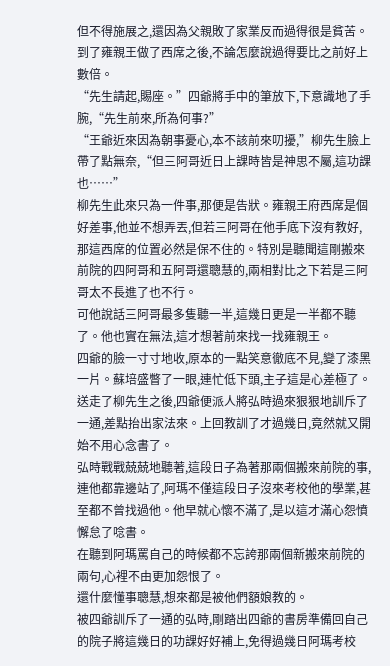但不得施展之,還因為父親敗了家業反而過得很是貧苦。到了雍親王做了西席之後,不論怎麼說過得要比之前好上數倍。
“先生請起,賜座。”四爺將手中的筆放下,下意識地了手腕,“先生前來,所為何事?”
“王爺近來因為朝事憂心,本不該前來叨擾,”柳先生臉上帶了點無奈,“但三阿哥近日上課時皆是神思不屬,這功課也……”
柳先生此來只為一件事,那便是告狀。雍親王府西席是個好差事,他並不想弄丟,但若三阿哥在他手底下沒有教好,那這西席的位置必然是保不住的。特別是聽聞這剛搬來前院的四阿哥和五阿哥還聰慧的,兩相對比之下若是三阿哥太不長進了也不行。
可他說話三阿哥最多隻聽一半,這幾日更是一半都不聽了。他也實在無法,這才想著前來找一找雍親王。
四爺的臉一寸寸地收,原本的一點笑意徹底不見,變了漆黑一片。蘇培盛瞥了一眼,連忙低下頭,主子這是心差極了。
送走了柳先生之後,四爺便派人將弘時過來狠狠地訓斥了一通,差點抬出家法來。上回教訓了才過幾日,竟然就又開始不用心念書了。
弘時戰戰兢兢地聽著,這段日子為著那兩個搬來前院的事,連他都靠邊站了,阿瑪不僅這段日子沒來考校他的學業,甚至都不曾找過他。他早就心懷不滿了,是以這才滿心怨憤懈怠了唸書。
在聽到阿瑪罵自己的時候都不忘誇那兩個新搬來前院的兩句,心裡不由更加怨恨了。
還什麼懂事聰慧,想來都是被他們額娘教的。
被四爺訓斥了一通的弘時,剛踏出四爺的書房準備回自己的院子將這幾日的功課好好補上,免得過幾日阿瑪考校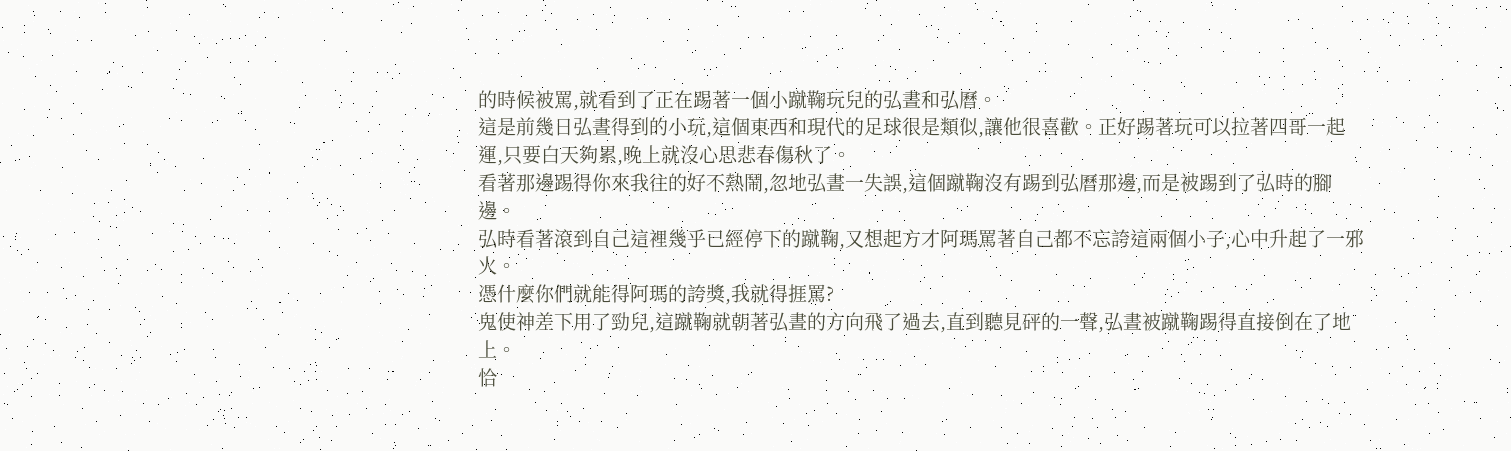的時候被罵,就看到了正在踢著一個小蹴鞠玩兒的弘晝和弘曆。
這是前幾日弘晝得到的小玩,這個東西和現代的足球很是類似,讓他很喜歡。正好踢著玩可以拉著四哥一起運,只要白天夠累,晚上就沒心思悲春傷秋了。
看著那邊踢得你來我往的好不熱鬧,忽地弘晝一失誤,這個蹴鞠沒有踢到弘曆那邊,而是被踢到了弘時的腳邊。
弘時看著滾到自己這裡幾乎已經停下的蹴鞠,又想起方才阿瑪罵著自己都不忘誇這兩個小子,心中升起了一邪火。
憑什麼你們就能得阿瑪的誇獎,我就得捱罵?
鬼使神差下用了勁兒,這蹴鞠就朝著弘晝的方向飛了過去,直到聽見砰的一聲,弘晝被蹴鞠踢得直接倒在了地上。
恰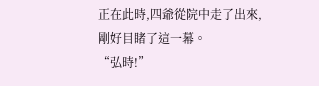正在此時,四爺從院中走了出來,剛好目睹了這一幕。
“弘時!”